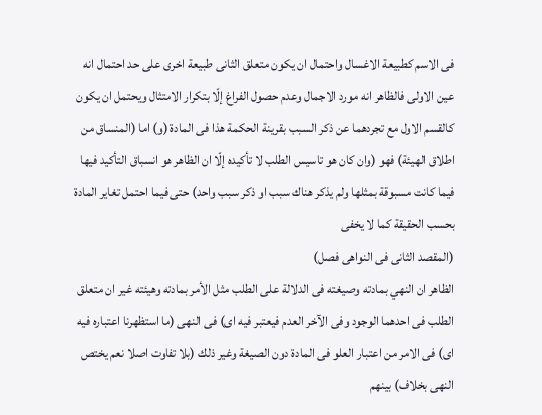فى الاسم كطبيعة الاغسال واحتمال ان يكون متعلق الثانى طبيعة اخرى على حد احتمال انه عين الاولى فالظاهر انه مورد الاجمال وعدم حصول الفراغ إلّا بتكرار الامتثال ويحتمل ان يكون كالقسم الاول مع تجردهما عن ذكر السبب بقرينة الحكمة هذا فى المادة (و) اما (المنساق من اطلاق الهيئة) فهو (وان كان هو تاسيس الطلب لا تأكيده إلّا ان الظاهر هو انسباق التأكيد فيها فيما كانت مسبوقة بمثلها ولم يذكر هناك سبب او ذكر سبب واحد) حتى فيما احتمل تغاير المادة بحسب الحقيقة كما لا يخفى
(المقصد الثانى فى النواهى فصل)
الظاهر ان النهي بمادته وصيغته فى الدلالة على الطلب مثل الأمر بمادته وهيئته غير ان متعلق الطلب فى احدهما الوجود وفى الآخر العدم فيعتبر فيه اى) فى النهى (ما استظهرنا اعتباره فيه اى) فى الامر من اعتبار العلو فى المادة دون الصيغة وغير ذلك (بلا تفاوت اصلا نعم يختص النهى بخلاف) بينهم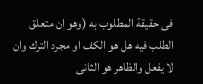فى حقيقة المطلوب به (وهو ان متعلق الطلب فيه هل هو الكف او مجرد الترك وان لا يفعل والظاهر هو الثانى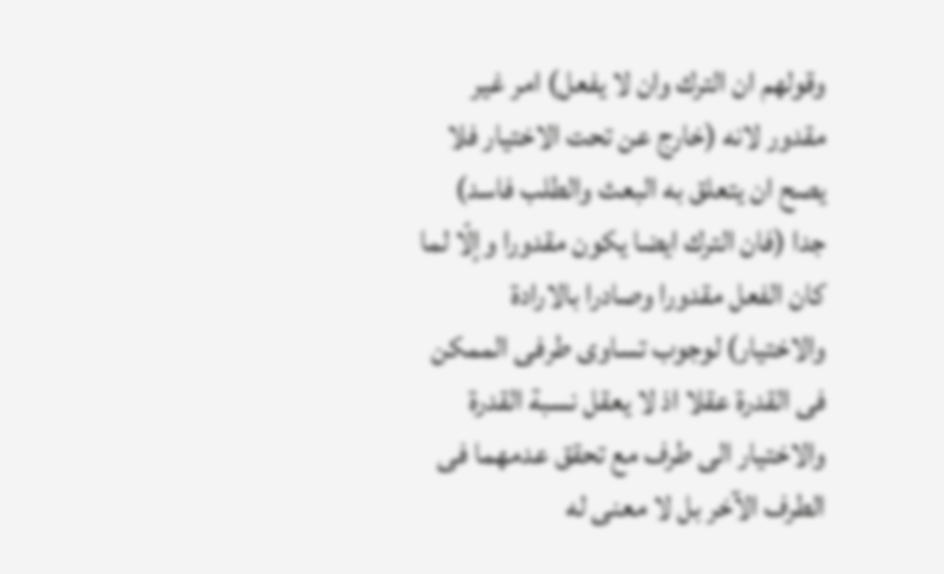وقولهم ان الترك وان لا يفعل) امر غير مقدور لانه (خارج عن تحت الاختيار فلا يصح ان يتعلق به البعث والطلب فاسد) جدا (فان الترك ايضا يكون مقدورا وإلّا لما كان الفعل مقدورا وصادرا بالارادة والاختيار) لوجوب تساوى طرفى الممكن فى القدرة عقلا اذ لا يعقل نسبة القدرة والاختيار الى طرف مع تحقق عدمهما فى الطرف الآخر بل لا معنى له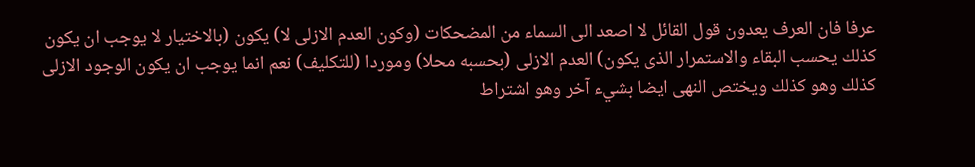عرفا فان العرف يعدون قول القائل لا اصعد الى السماء من المضحكات (وكون العدم الازلى لا) يكون (بالاختيار لا يوجب ان يكون كذلك يحسب البقاء والاستمرار الذى يكون) العدم الازلى (بحسبه محلا) وموردا (للتكليف) نعم انما يوجب ان يكون الوجود الازلى كذلك وهو كذلك ويختص النهى ايضا بشيء آخر وهو اشتراط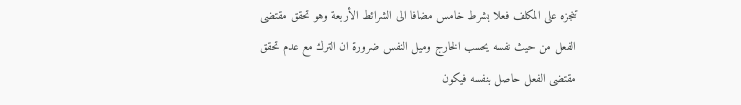تنجزه على المكلف فعلا بشرط خامس مضافا الى الشرائط الأربعة وهو تحقق مقتضى الفعل من حيث نفسه يحسب الخارج وميل النفس ضرورة ان الترك مع عدم تحقق مقتضى الفعل حاصل بنفسه فيكون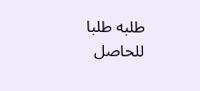طلبه طلبا للحاصل